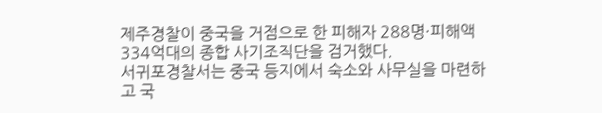제주경찰이 중국을 거점으로 한 피해자 288명·피해액 334억대의 종합 사기조직단을 검거했다.
서귀포경찰서는 중국 등지에서 숙소와 사무실을 마련하고 국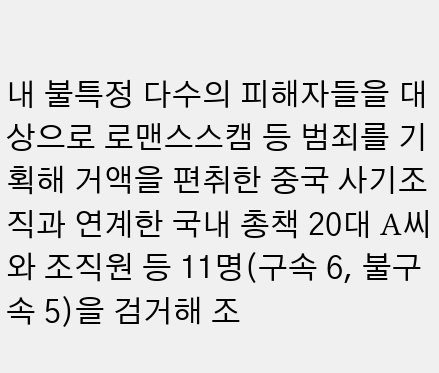내 불특정 다수의 피해자들을 대상으로 로맨스스캠 등 범죄를 기획해 거액을 편취한 중국 사기조직과 연계한 국내 총책 20대 A씨와 조직원 등 11명(구속 6, 불구속 5)을 검거해 조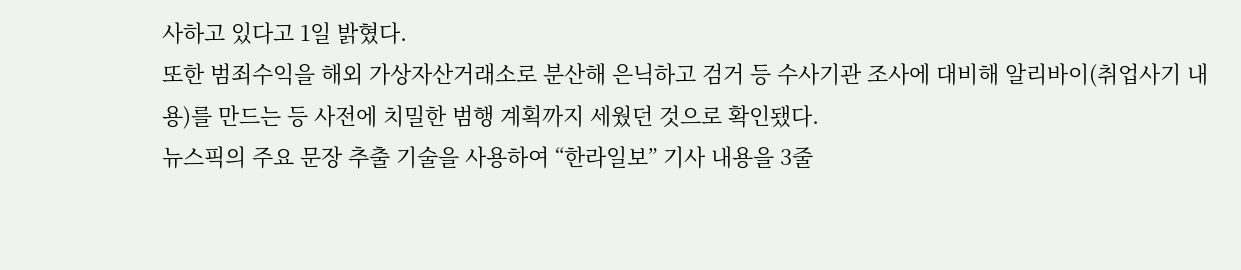사하고 있다고 1일 밝혔다.
또한 범죄수익을 해외 가상자산거래소로 분산해 은닉하고 검거 등 수사기관 조사에 대비해 알리바이(취업사기 내용)를 만드는 등 사전에 치밀한 범행 계획까지 세웠던 것으로 확인됐다.
뉴스픽의 주요 문장 추출 기술을 사용하여 “한라일보” 기사 내용을 3줄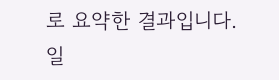로 요약한 결과입니다. 일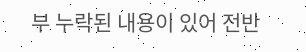부 누락된 내용이 있어 전반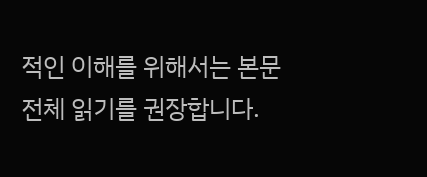적인 이해를 위해서는 본문 전체 읽기를 권장합니다.